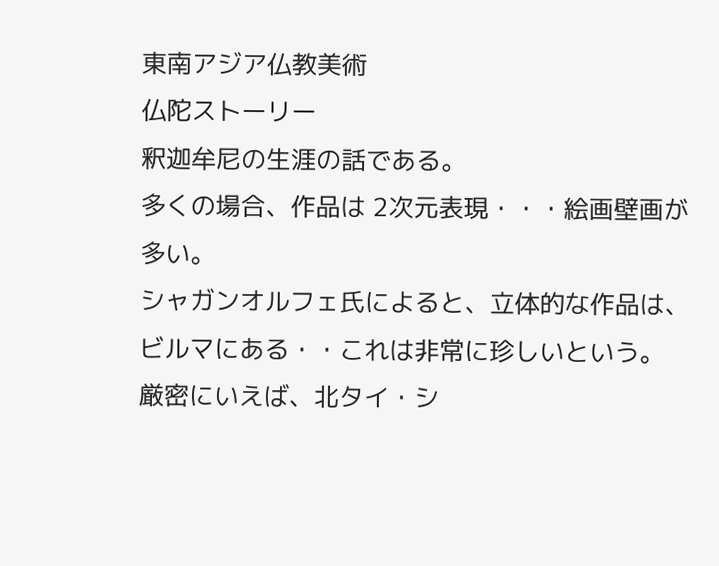東南アジア仏教美術
仏陀ストーリー
釈迦牟尼の生涯の話である。
多くの場合、作品は 2次元表現・・・絵画壁画が多い。
シャガンオルフェ氏によると、立体的な作品は、ビルマにある・・これは非常に珍しいという。
厳密にいえば、北タイ・シ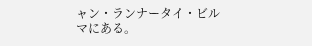ャン・ランナータイ・ビルマにある。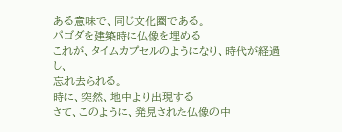ある意味で、同じ文化圏である。
パゴダを建築時に仏像を埋める
これが、タイムカプセルのようになり、時代が経過し、
忘れ去られる。
時に、突然、地中より出現する
さて、このように、発見された仏像の中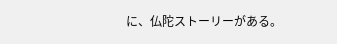に、仏陀ストーリーがある。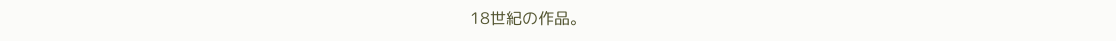18世紀の作品。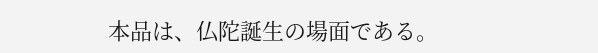本品は、仏陀誕生の場面である。